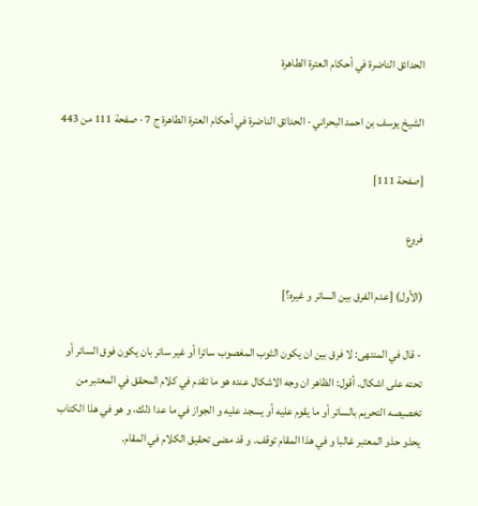الحدائق الناضرة في أحكام العترة الطاهرة

الشيخ يوسف بن احمد البحراني · الحدائق الناضرة في أحكام العترة الطاهرة ج 7 · صفحة 111 من 443

[صفحة 111]

فروع

(الأول) [عدم الفرق بين الساتر و غيره؟]

- قال في المنتهى: لا فرق بين ان يكون الثوب المغصوب ساترا أو غير ساتر بان يكون فوق الساتر أو تحته على اشكال. أقول: الظاهر ان وجه الاشكال عنده هو ما تقدم في كلام المحقق في المعتبر من تخصيصه التحريم بالساتر أو ما يقوم عليه أو يسجد عليه و الجواز في ما عدا ذلك، و هو في هذا الكتاب يحذو حذو المعتبر غالبا و في هذا المقام توقف. و قد مضى تحقيق الكلام في المقام.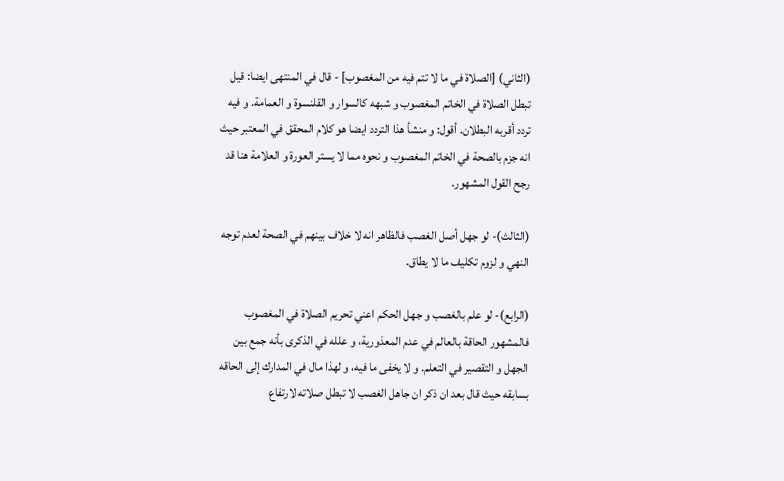(الثاني) [الصلاة في ما لا تتم فيه من المغصوب] - قال في المنتهى ايضا: قيل تبطل الصلاة في الخاتم المغصوب و شبهه كالسوار و القلنسوة و العمامة. و فيه تردد أقربه البطلان. أقول: و منشأ هذا التردد ايضا هو كلام المحقق في المعتبر حيث انه جزم بالصحة في الخاتم المغصوب و نحوه مما لا يستر العورة و العلامة هنا قد رجح القول المشهور.

(الثالث)- لو جهل أصل الغصب فالظاهر انه لا خلاف بينهم في الصحة لعدم توجه النهي و لزوم تكليف ما لا يطاق.

(الرابع)- لو علم بالغصب و جهل الحكم اعني تحريم الصلاة في المغصوب فالمشهور الحاقة بالعالم في عدم المعذورية، و علله في الذكرى بأنه جمع بين الجهل و التقصير في التعلم. و لا يخفى ما فيه، و لهذا مال في المدارك إلى الحاقه بسابقه حيث قال بعد ان ذكر ان جاهل الغصب لا تبطل صلاته لارتفاع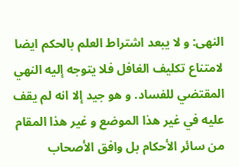النهى: و لا يبعد اشتراط العلم بالحكم ايضا لامتناع تكليف الغافل فلا يتوجه إليه النهي المقتضي للفساد. و هو جيد إلا انه لم يقف عليه في غير هذا الموضع و غير هذا المقام من سائر الأحكام بل وافق الأصحاب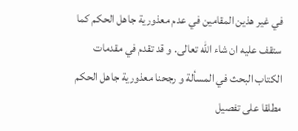في غير هذين المقامين في عدم معذورية جاهل الحكم كما ستقف عليه ان شاء الله تعالى. و قد تقدم في مقدمات الكتاب البحث في المسألة و رجحنا معذورية جاهل الحكم مطلقا على تفصيل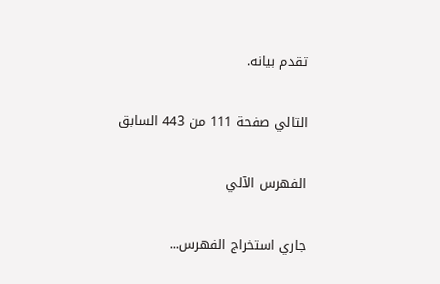تقدم بيانه.

التالي صفحة 111 من 443 السابق

الفهرس الآلي

جاري استخراج الفهرس...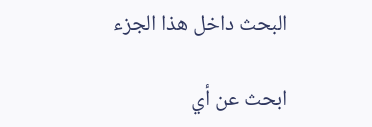البحث داخل هذا الجزء

ابحث عن أي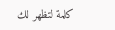كلمة لتظهر لك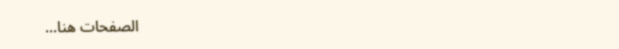الصفحات هنا...